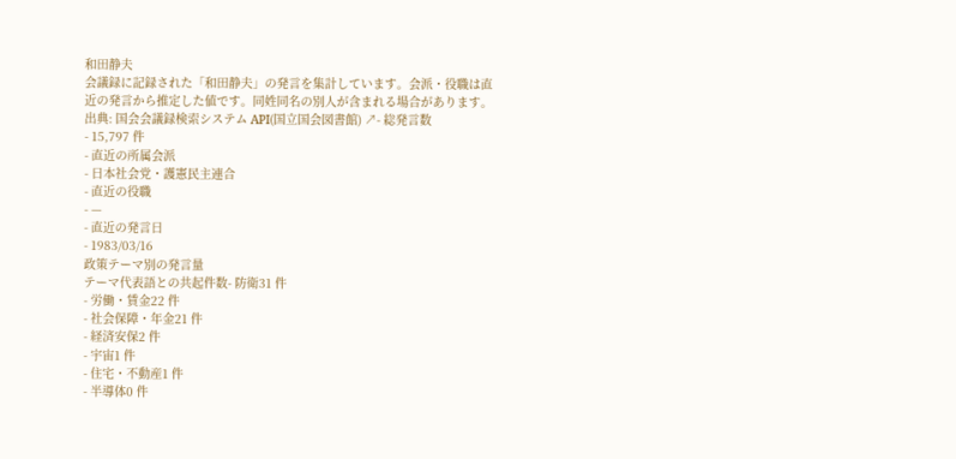和田静夫
会議録に記録された「和田静夫」の発言を集計しています。会派・役職は直近の発言から推定した値です。同姓同名の別人が含まれる場合があります。
出典: 国会会議録検索システム API(国立国会図書館) ↗- 総発言数
- 15,797 件
- 直近の所属会派
- 日本社会党・護憲民主連合
- 直近の役職
- —
- 直近の発言日
- 1983/03/16
政策テーマ別の発言量
テーマ代表語との共起件数- 防衛31 件
- 労働・賃金22 件
- 社会保障・年金21 件
- 経済安保2 件
- 宇宙1 件
- 住宅・不動産1 件
- 半導体0 件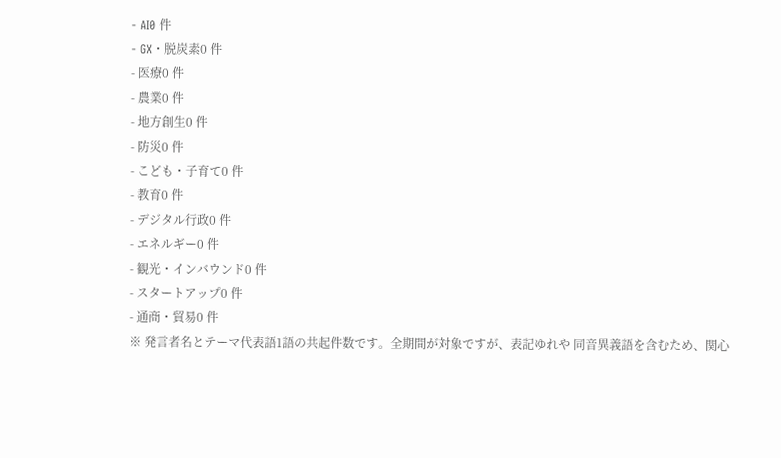- AI0 件
- GX・脱炭素0 件
- 医療0 件
- 農業0 件
- 地方創生0 件
- 防災0 件
- こども・子育て0 件
- 教育0 件
- デジタル行政0 件
- エネルギー0 件
- 観光・インバウンド0 件
- スタートアップ0 件
- 通商・貿易0 件
※ 発言者名とテーマ代表語1語の共起件数です。全期間が対象ですが、表記ゆれや 同音異義語を含むため、関心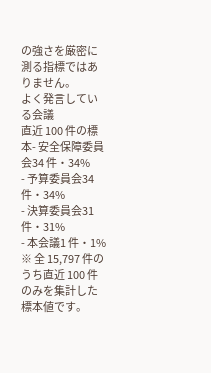の強さを厳密に測る指標ではありません。
よく発言している会議
直近 100 件の標本- 安全保障委員会34 件・34%
- 予算委員会34 件・34%
- 決算委員会31 件・31%
- 本会議1 件・1%
※ 全 15,797 件のうち直近 100 件のみを集計した標本値です。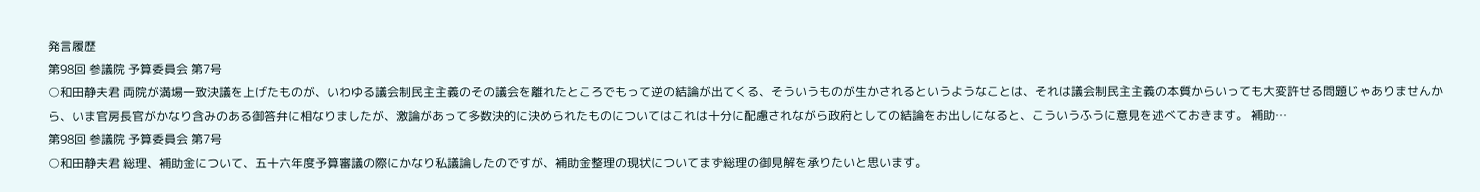発言履歴
第98回 参議院 予算委員会 第7号
○和田静夫君 両院が満場一致決議を上げたものが、いわゆる議会制民主主義のその議会を離れたところでもって逆の結論が出てくる、そういうものが生かされるというようなことは、それは議会制民主主義の本質からいっても大変許せる問題じゃありませんから、いま官房長官がかなり含みのある御答弁に相なりましたが、激論があって多数決的に決められたものについてはこれは十分に配慮されながら政府としての結論をお出しになると、こういうふうに意見を述べておきます。 補助…
第98回 参議院 予算委員会 第7号
○和田静夫君 総理、補助金について、五十六年度予算審議の際にかなり私議論したのですが、補助金整理の現状についてまず総理の御見解を承りたいと思います。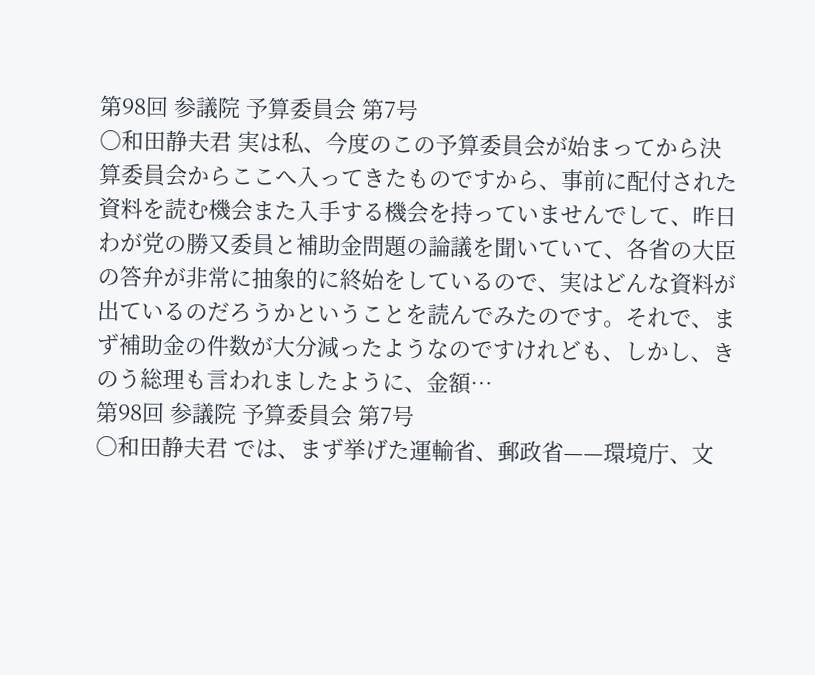第98回 参議院 予算委員会 第7号
○和田静夫君 実は私、今度のこの予算委員会が始まってから決算委員会からここへ入ってきたものですから、事前に配付された資料を読む機会また入手する機会を持っていませんでして、昨日わが党の勝又委員と補助金問題の論議を聞いていて、各省の大臣の答弁が非常に抽象的に終始をしているので、実はどんな資料が出ているのだろうかということを読んでみたのです。それで、まず補助金の件数が大分減ったようなのですけれども、しかし、きのう総理も言われましたように、金額…
第98回 参議院 予算委員会 第7号
○和田静夫君 では、まず挙げた運輸省、郵政省——環境庁、文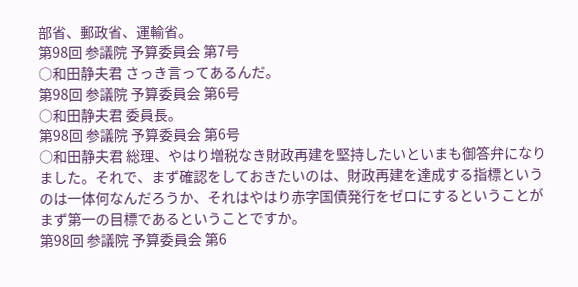部省、郵政省、運輸省。
第98回 参議院 予算委員会 第7号
○和田静夫君 さっき言ってあるんだ。
第98回 参議院 予算委員会 第6号
○和田静夫君 委員長。
第98回 参議院 予算委員会 第6号
○和田静夫君 総理、やはり増税なき財政再建を堅持したいといまも御答弁になりました。それで、まず確認をしておきたいのは、財政再建を達成する指標というのは一体何なんだろうか、それはやはり赤字国債発行をゼロにするということがまず第一の目標であるということですか。
第98回 参議院 予算委員会 第6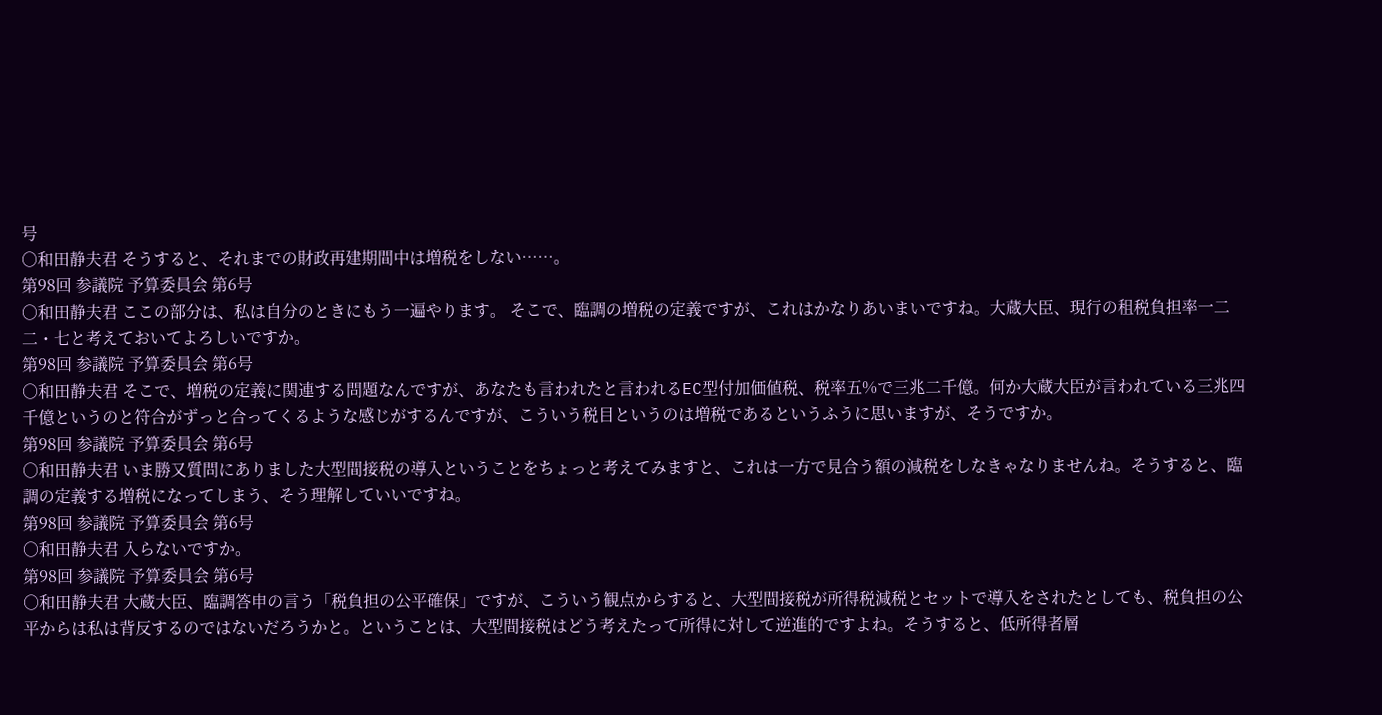号
○和田静夫君 そうすると、それまでの財政再建期間中は増税をしない……。
第98回 参議院 予算委員会 第6号
○和田静夫君 ここの部分は、私は自分のときにもう一遍やります。 そこで、臨調の増税の定義ですが、これはかなりあいまいですね。大蔵大臣、現行の租税負担率一二二・七と考えておいてよろしいですか。
第98回 参議院 予算委員会 第6号
○和田静夫君 そこで、増税の定義に関連する問題なんですが、あなたも言われたと言われるEC型付加価値税、税率五%で三兆二千億。何か大蔵大臣が言われている三兆四千億というのと符合がずっと合ってくるような感じがするんですが、こういう税目というのは増税であるというふうに思いますが、そうですか。
第98回 参議院 予算委員会 第6号
○和田静夫君 いま勝又質問にありました大型間接税の導入ということをちょっと考えてみますと、これは一方で見合う額の減税をしなきゃなりませんね。そうすると、臨調の定義する増税になってしまう、そう理解していいですね。
第98回 参議院 予算委員会 第6号
○和田静夫君 入らないですか。
第98回 参議院 予算委員会 第6号
○和田静夫君 大蔵大臣、臨調答申の言う「税負担の公平確保」ですが、こういう観点からすると、大型間接税が所得税減税とセットで導入をされたとしても、税負担の公平からは私は背反するのではないだろうかと。ということは、大型間接税はどう考えたって所得に対して逆進的ですよね。そうすると、低所得者層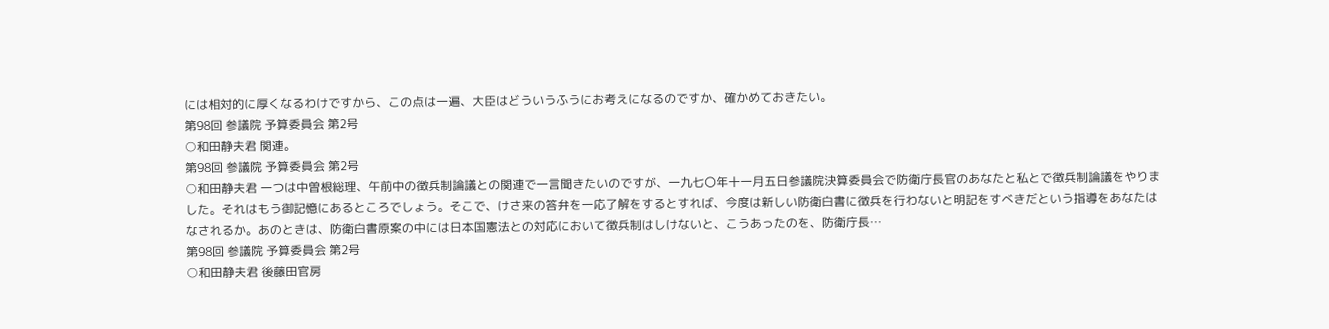には相対的に厚くなるわけですから、この点は一遍、大臣はどういうふうにお考えになるのですか、確かめておきたい。
第98回 参議院 予算委員会 第2号
○和田静夫君 関連。
第98回 参議院 予算委員会 第2号
○和田静夫君 一つは中曽根総理、午前中の徴兵制論議との関連で一言聞きたいのですが、一九七〇年十一月五日参議院決算委員会で防衛庁長官のあなたと私とで徴兵制論議をやりました。それはもう御記憶にあるところでしょう。そこで、けさ来の答弁を一応了解をするとすれば、今度は新しい防衛白書に徴兵を行わないと明記をすべきだという指導をあなたはなされるか。あのときは、防衛白書原案の中には日本国憲法との対応において徴兵制はしけないと、こうあったのを、防衛庁長…
第98回 参議院 予算委員会 第2号
○和田静夫君 後藤田官房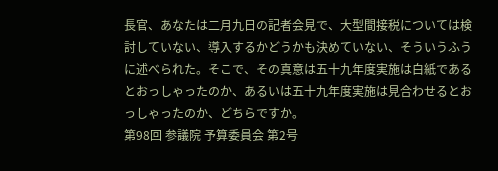長官、あなたは二月九日の記者会見で、大型間接税については検討していない、導入するかどうかも決めていない、そういうふうに述べられた。そこで、その真意は五十九年度実施は白紙であるとおっしゃったのか、あるいは五十九年度実施は見合わせるとおっしゃったのか、どちらですか。
第98回 参議院 予算委員会 第2号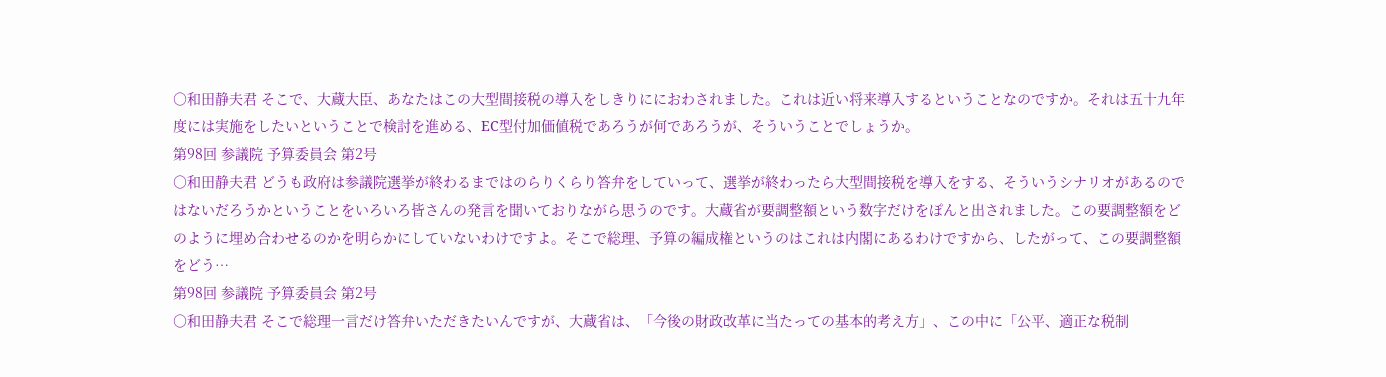○和田静夫君 そこで、大蔵大臣、あなたはこの大型間接税の導入をしきりににおわされました。これは近い将来導入するということなのですか。それは五十九年度には実施をしたいということで検討を進める、EC型付加価値税であろうが何であろうが、そういうことでしょうか。
第98回 参議院 予算委員会 第2号
○和田静夫君 どうも政府は参議院選挙が終わるまではのらりくらり答弁をしていって、選挙が終わったら大型間接税を導入をする、そういうシナリオがあるのではないだろうかということをいろいろ皆さんの発言を聞いておりながら思うのです。大蔵省が要調整額という数字だけをぽんと出されました。この要調整額をどのように埋め合わせるのかを明らかにしていないわけですよ。そこで総理、予算の編成権というのはこれは内閣にあるわけですから、したがって、この要調整額をどう…
第98回 参議院 予算委員会 第2号
○和田静夫君 そこで総理一言だけ答弁いただきたいんですが、大蔵省は、「今後の財政改革に当たっての基本的考え方」、この中に「公平、適正な税制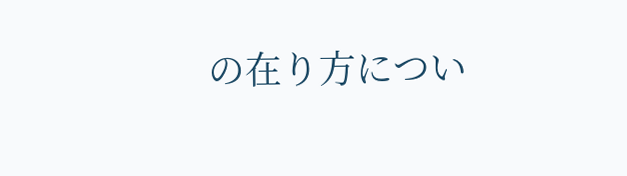の在り方につい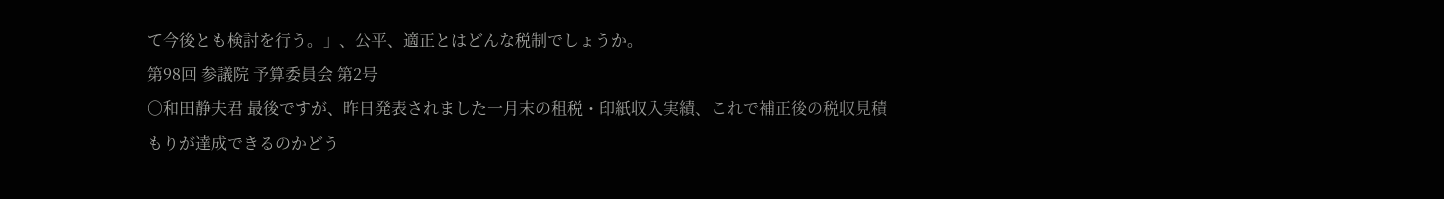て今後とも検討を行う。」、公平、適正とはどんな税制でしょうか。
第98回 参議院 予算委員会 第2号
○和田静夫君 最後ですが、昨日発表されました一月末の租税・印紙収入実績、これで補正後の税収見積もりが達成できるのかどう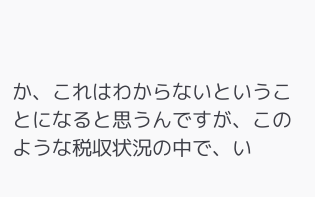か、これはわからないということになると思うんですが、このような税収状況の中で、い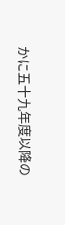かに五十九年度以降の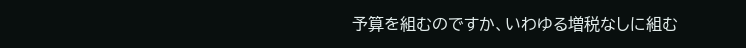予算を組むのですか、いわゆる増税なしに組む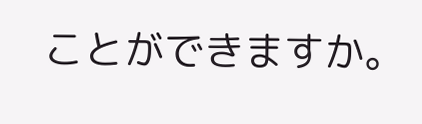ことができますか。